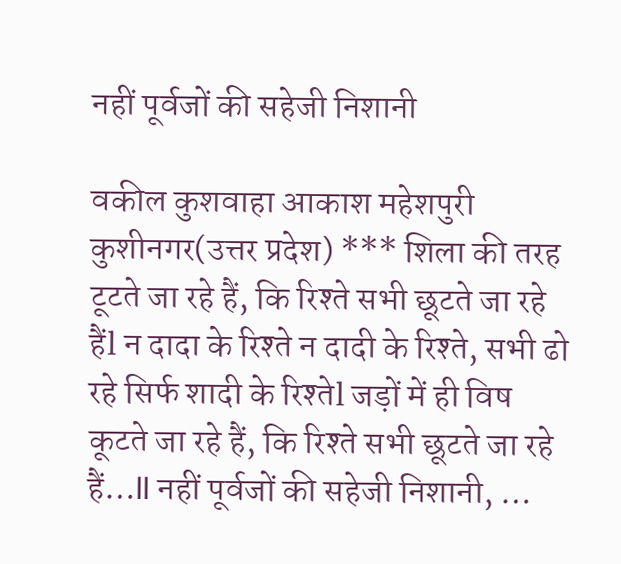नहीं पूर्वजों की सहेजी निशानी

वकील कुशवाहा आकाश महेशपुरी कुशीनगर(उत्तर प्रदेश) *** शिला की तरह टूटते जा रहे हैं, कि रिश्ते सभी छूटते जा रहे हैंl न दादा के रिश्ते न दादी के रिश्ते, सभी ढो रहे सिर्फ शादी के रिश्तेl जड़ों में ही विष कूटते जा रहे हैं, कि रिश्ते सभी छूटते जा रहे हैं…ll नहीं पूर्वजों की सहेजी निशानी, …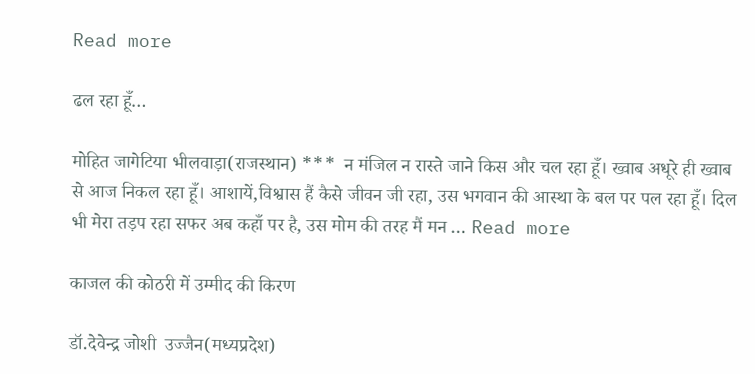Read more

ढल रहा हूँ…

मोहित जागेटिया भीलवाड़ा(राजस्थान) ***  न मंजिल न रास्ते जाने किस और चल रहा हूँ। ख्वाब अधूरे ही ख्वाब से आज निकल रहा हूँ। आशायें,विश्वास हैं कैसे जीवन जी रहा, उस भगवान की आस्था के बल पर पल रहा हूँ। दिल भी मेरा तड़प रहा सफर अब कहाँ पर है, उस मोम की तरह मैं मन … Read more

काजल की कोठरी में उम्मीद की किरण

डॉ.देवेन्द्र जोशी  उज्जैन(मध्यप्रदेश)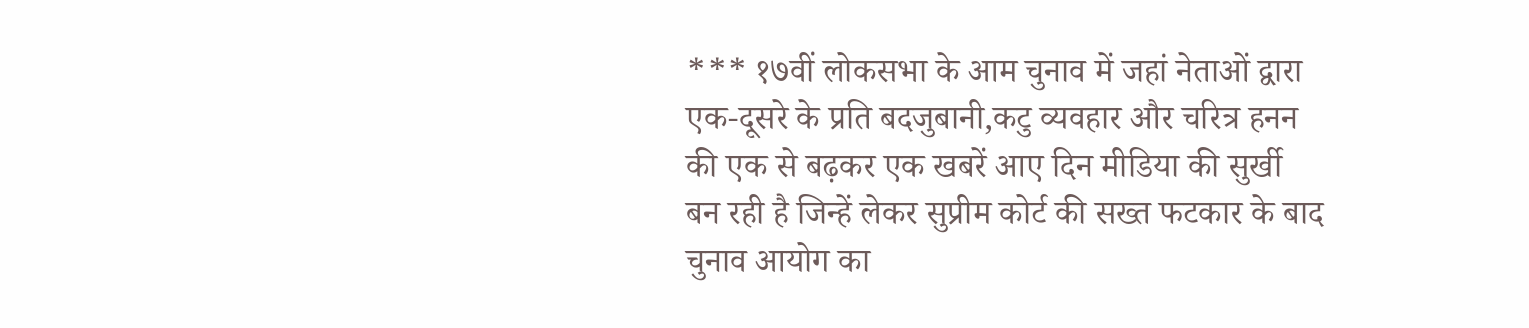*** १७वीं लोकसभा के आम चुनाव में जहां नेताओं द्वारा एक-दूसरे के प्रति बदजुबानी,कटु व्यवहार और चरित्र हनन की एक से बढ़कर एक खबरें आए दिन मीडिया की सुर्खी बन रही है जिन्हें लेकर सुप्रीम कोर्ट की सख्त फटकार के बाद चुनाव आयोग का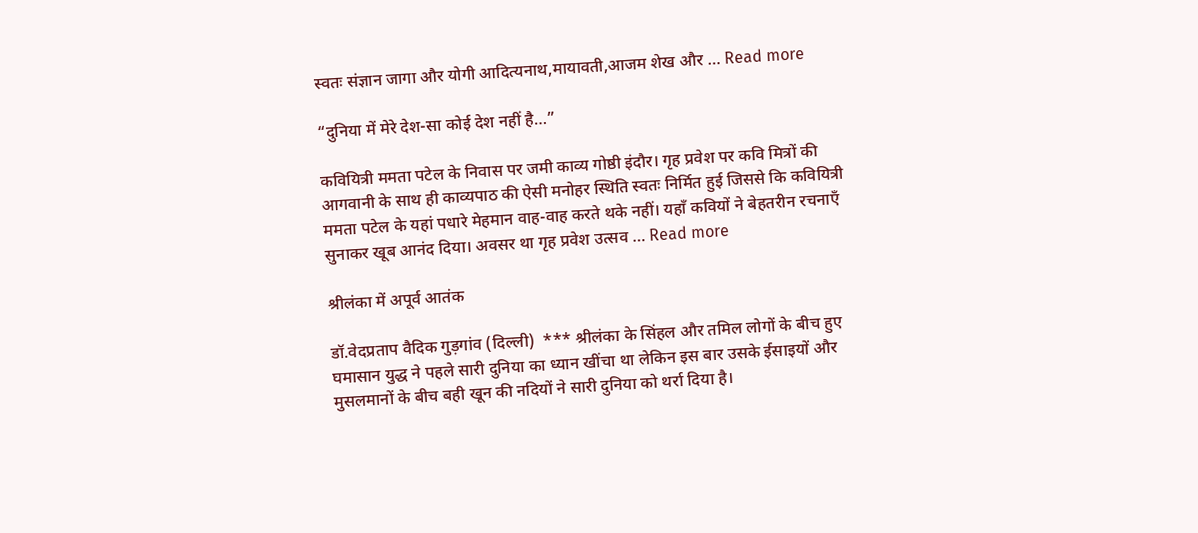स्वतः संज्ञान जागा और योगी आदित्यनाथ,मायावती,आजम शेख और … Read more

“दुनिया में मेरे देश-सा कोई देश नहीं है…”

कवियित्री ममता पटेल के निवास पर जमी काव्य गोष्ठी इंदौर। गृह प्रवेश पर कवि मित्रों की आगवानी के साथ ही काव्यपाठ की ऐसी मनोहर स्थिति स्वतः निर्मित हुई जिससे कि कवियित्री ममता पटेल के यहां पधारे मेहमान वाह-वाह करते थके नहीं। यहाँ कवियों ने बेहतरीन रचनाएँ सुनाकर खूब आनंद दिया। अवसर था गृह प्रवेश उत्सव … Read more

श्रीलंका में अपूर्व आतंक

डॉ.वेदप्रताप वैदिक गुड़गांव (दिल्ली)  *** श्रीलंका के सिंहल और तमिल लोगों के बीच हुए घमासान युद्ध ने पहले सारी दुनिया का ध्यान खींचा था लेकिन इस बार उसके ईसाइयों और मुसलमानों के बीच बही खून की नदियों ने सारी दुनिया को थर्रा दिया है।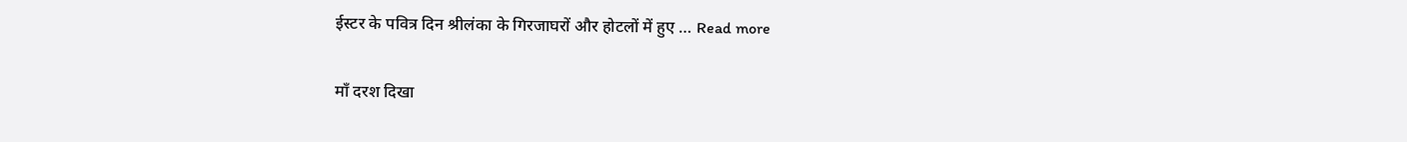ईस्टर के पवित्र दिन श्रीलंका के गिरजाघरों और होटलों में हुए … Read more

माँ दरश दिखा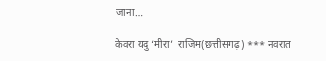जाना…

केवरा यदु ‘मीरा’  राजिम(छत्तीसगढ़) *** नवरात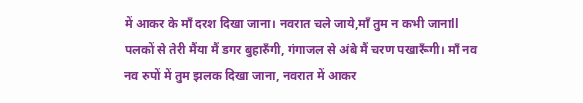में आकर के माँ दरश दिखा जाना। नवरात चले जाये,माँ तुम न कभी जानाll पलकों से तेरी मैंया मैं डगर बुहारुँगी, गंगाजल से अंबे मैं चरण पखारूँगी। माँ नव नव रुपों में तुम झलक दिखा जाना, नवरात में आकर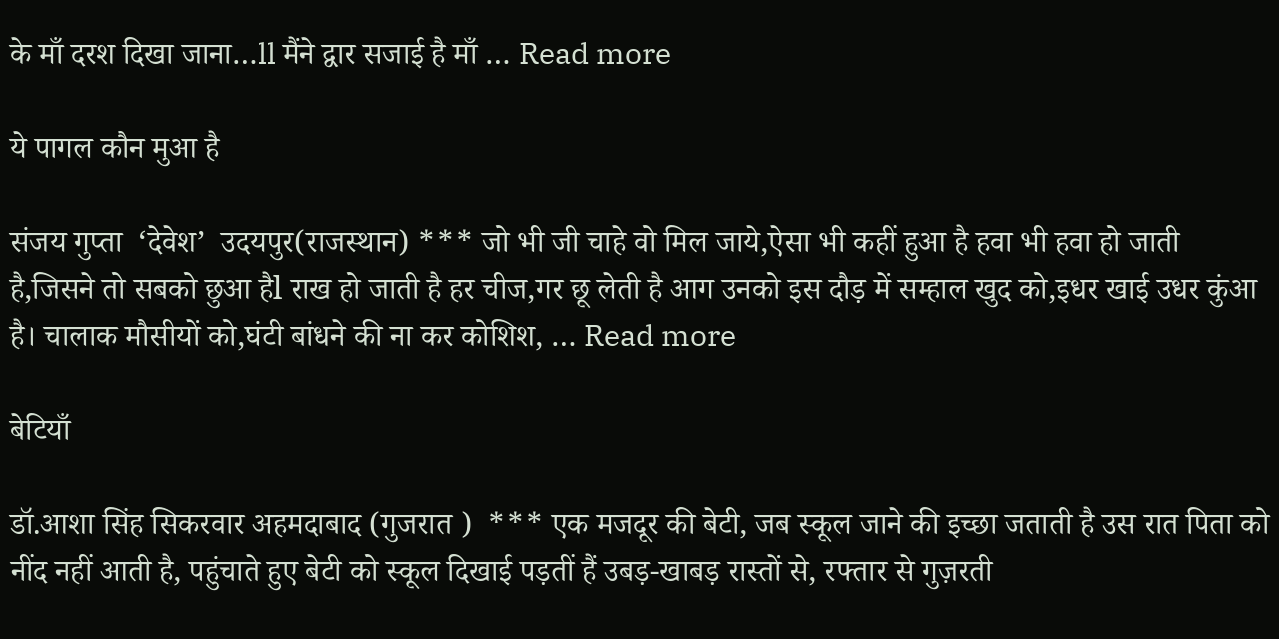के माँ दरश दिखा जाना…ll मैंने द्वार सजाई है माँ … Read more

ये पागल कौन मुआ है

संजय गुप्ता  ‘देवेश’  उदयपुर(राजस्थान) *** जो भी जी चाहे वो मिल जाये,ऐसा भी कहीं हुआ है हवा भी हवा हो जाती है,जिसने तो सबको छुआ हैl राख हो जाती है हर चीज,गर छू लेती है आग उनको इस दौड़ में सम्हाल खुद को,इधर खाई उधर कुंआ है। चालाक मौसीयों को,घंटी बांधने की ना कर कोशिश, … Read more

बेटियाँ

डॉ.आशा सिंह सिकरवार अहमदाबाद (गुजरात )  *** एक मजदूर की बेटी, जब स्कूल जाने की इच्छा जताती है उस रात पिता को नींद नहीं आती है, पहुंचाते हुए बेटी को स्कूल दिखाई पड़तीं हैं उबड़-खाबड़ रास्तों से, रफ्तार से गुज़रती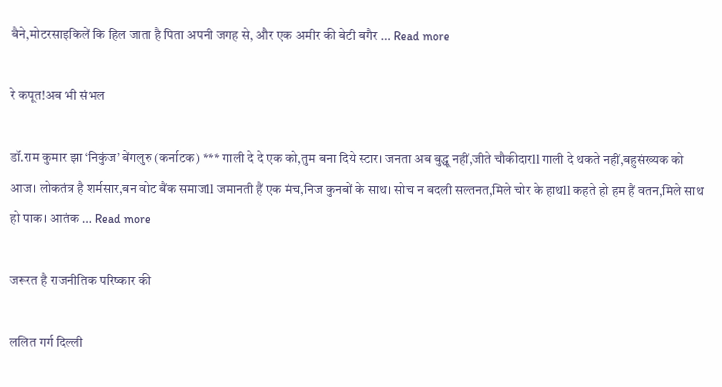बैने,मोटरसाइकिलें कि हिल जाता है पिता अपनी जगह से, और एक अमीर की बेटी बगैर … Read more

रे कपूत!अब भी संभल

डॉ.राम कुमार झा ‘निकुंज’ बेंगलुरु (कर्नाटक) *** गाली दे दे एक को,तुम बना दिये स्टार। जनता अब बुद्धू नहीं,जीते चौकीदारll गाली दे थकते नहीं,बहुसंख्यक को आज। लोकतंत्र है शर्मसार,बन वोट बैंक समाजll जमानती हैं एक मंच,निज कुनबों के साथ। सोच न बदली सल्तनत,मिले चोर के हाथll कहते हो हम हैं वतन,मिले साथ हो पाक। आतंक … Read more

जरूरत है राजनीतिक परिष्कार की

ललित गर्ग दिल्ली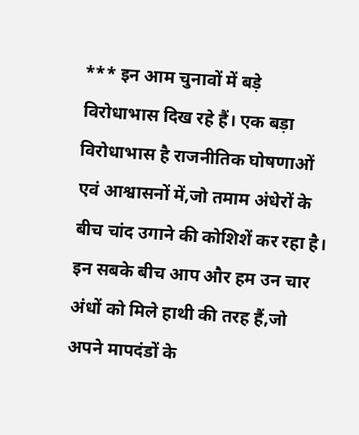*** इन आम चुनावों में बड़े विरोधाभास दिख रहे हैं। एक बड़ा विरोधाभास है राजनीतिक घोषणाओं एवं आश्वासनों में,जो तमाम अंधेरों के बीच चांद उगाने की कोशिशें कर रहा है। इन सबके बीच आप और हम उन चार अंधों को मिले हाथी की तरह हैं,जो अपने मापदंडों के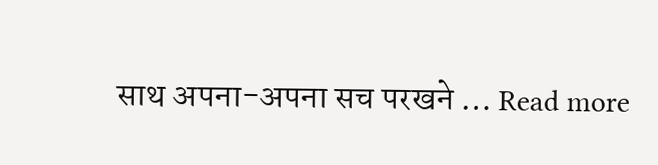साथ अपना-अपना सच परखने … Read more